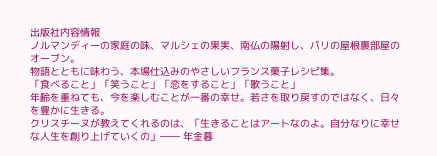出版社内容情報
ノルマンディーの家庭の味、マルシェの果実、南仏の陽射し、パリの屋根裏部屋のオーブン。
物語とともに味わう、本場仕込みのやさしいフランス菓子レシピ集。
「食べること」「笑うこと」「恋をすること」「歌うこと」
年齢を重ねても、今を楽しむことが一番の幸せ。若さを取り戻すのではなく、日々を豊かに生きる。
クリスチーヌが教えてくれるのは、「生きることはアートなのよ。自分なりに幸せな人生を創り上げていくの」―― 年金暮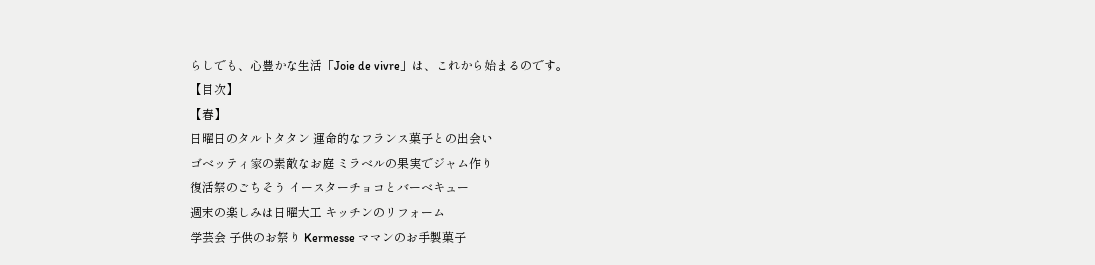らしでも、心豊かな生活「Joie de vivre」は、これから始まるのです。
【目次】
【春】
日曜日のタルトタタン 運命的なフランス菓子との出会い
ゴベッティ家の素敵なお庭 ミラベルの果実でジャム作り
復活祭のごちそう イースターチョコとバーベキュー
週末の楽しみは日曜大工 キッチンのリフォーム
学芸会 子供のお祭り Kermesse ママンのお手製菓子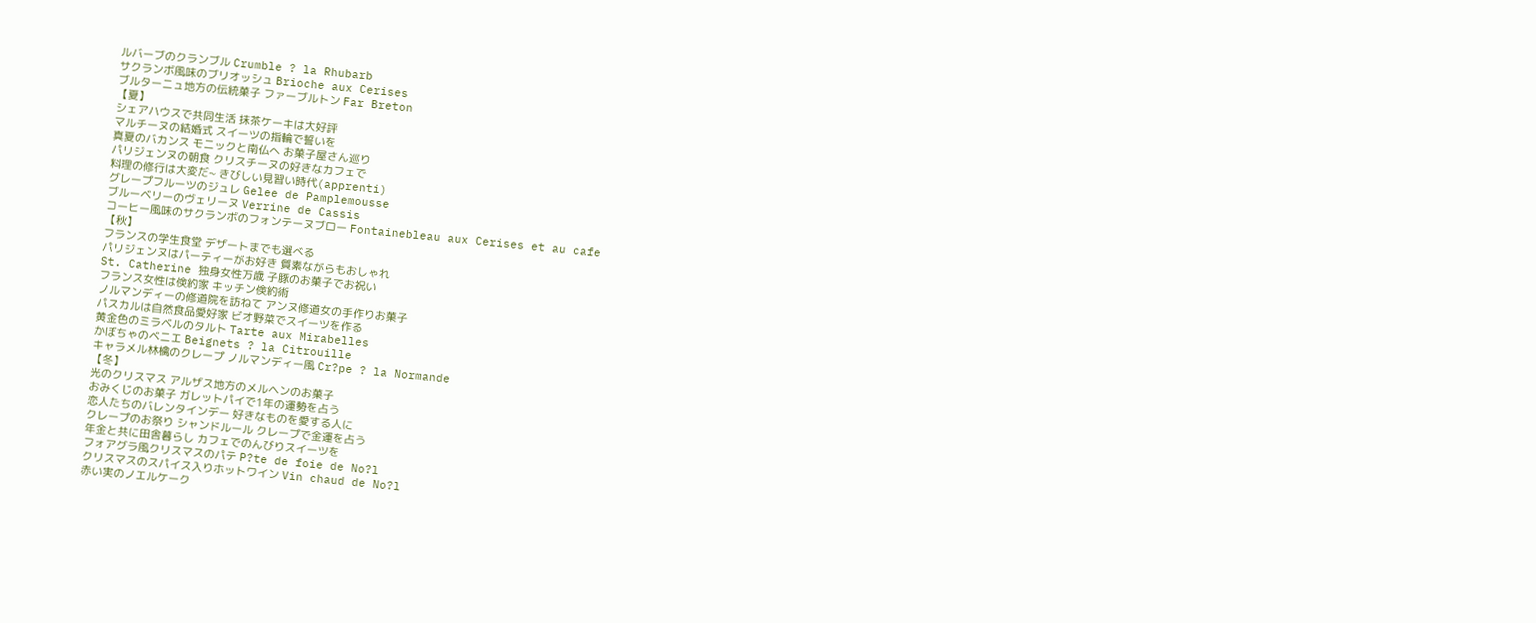ルバーブのクランブル Crumble ? la Rhubarb
サクランボ風味のブリオッシュ Brioche aux Cerises
ブルターニュ地方の伝統菓子 ファーブルトン Far Breton
【夏】
シェアハウスで共同生活 抹茶ケーキは大好評
マルチーヌの結婚式 スイーツの指輪で誓いを
真夏のバカンス モニックと南仏へ お菓子屋さん巡り
パリジェンヌの朝食 クリスチーヌの好きなカフェで
料理の修行は大変だ~ きびしい見習い時代(apprenti)
グレープフルーツのジュレ Gelee de Pamplemousse
ブルーベリーのヴェリーヌ Verrine de Cassis
コーヒー風味のサクランボのフォンテーヌブロー Fontainebleau aux Cerises et au cafe
【秋】
フランスの学生食堂 デザートまでも選べる
パリジェンヌはパーティーがお好き 質素ながらもおしゃれ
St. Catherine 独身女性万歳 子豚のお菓子でお祝い
フランス女性は倹約家 キッチン倹約術
ノルマンディーの修道院を訪ねて アンヌ修道女の手作りお菓子
パスカルは自然食品愛好家 ビオ野菜でスイーツを作る
黄金色のミラベルのタルト Tarte aux Mirabelles
かぼちゃのベニエ Beignets ? la Citrouille
キャラメル林檎のクレープ ノルマンディー風 Cr?pe ? la Normande
【冬】
光のクリスマス アルザス地方のメルヘンのお菓子
おみくじのお菓子 ガレットパイで1年の運勢を占う
恋人たちのバレンタインデー 好きなものを愛する人に
クレープのお祭り シャンドルール クレープで金運を占う
年金と共に田舎暮らし カフェでのんびりスイーツを
フォアグラ風クリスマスのパテ P?te de foie de No?l
クリスマスのスパイス入りホットワイン Vin chaud de No?l
赤い実のノエルケーク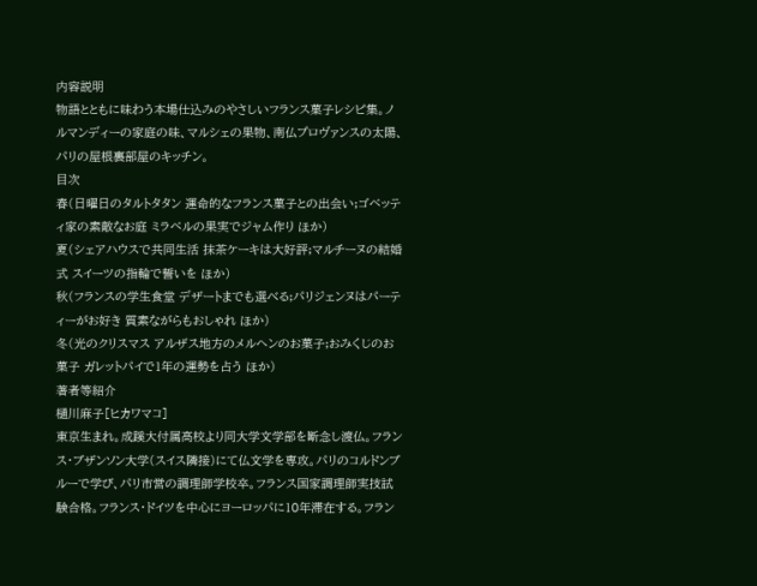内容説明
物語とともに味わう本場仕込みのやさしいフランス菓子レシピ集。ノルマンディーの家庭の味、マルシェの果物、南仏プロヴァンスの太陽、パリの屋根裏部屋のキッチン。
目次
春(日曜日のタルトタタン 運命的なフランス菓子との出会い;ゴベッティ家の素敵なお庭 ミラベルの果実でジャム作り ほか)
夏(シェアハウスで共同生活 抹茶ケーキは大好評;マルチーヌの結婚式 スイーツの指輪で誓いを ほか)
秋(フランスの学生食堂 デザートまでも選べる;パリジェンヌはパーティーがお好き 質素ながらもおしゃれ ほか)
冬(光のクリスマス アルザス地方のメルヘンのお菓子;おみくじのお菓子 ガレットパイで1年の運勢を占う ほか)
著者等紹介
樋川麻子[ヒカワマコ]
東京生まれ。成蹊大付属高校より同大学文学部を断念し渡仏。フランス・ブザンソン大学(スイス隣接)にて仏文学を専攻。パリのコルドンブルーで学び、パリ市営の調理師学校卒。フランス国家調理師実技試験合格。フランス・ドイツを中心にヨーロッパに10年滞在する。フラン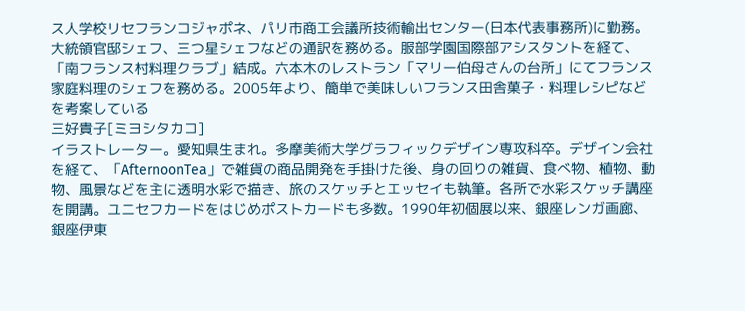ス人学校リセフランコジャポネ、パリ市商工会議所技術輸出センター(日本代表事務所)に勤務。大統領官邸シェフ、三つ星シェフなどの通訳を務める。服部学園国際部アシスタントを経て、「南フランス村料理クラブ」結成。六本木のレストラン「マリー伯母さんの台所」にてフランス家庭料理のシェフを務める。2005年より、簡単で美味しいフランス田舎菓子・料理レシピなどを考案している
三好貴子[ミヨシタカコ]
イラストレーター。愛知県生まれ。多摩美術大学グラフィックデザイン専攻科卒。デザイン会社を経て、「AfternoonTea」で雑貨の商品開発を手掛けた後、身の回りの雑貨、食べ物、植物、動物、風景などを主に透明水彩で描き、旅のスケッチとエッセイも執筆。各所で水彩スケッチ講座を開講。ユニセフカードをはじめポストカードも多数。1990年初個展以来、銀座レンガ画廊、銀座伊東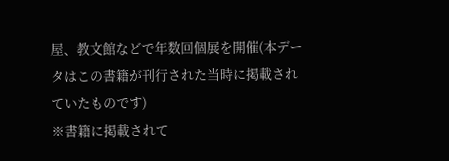屋、教文館などで年数回個展を開催(本データはこの書籍が刊行された当時に掲載されていたものです)
※書籍に掲載されて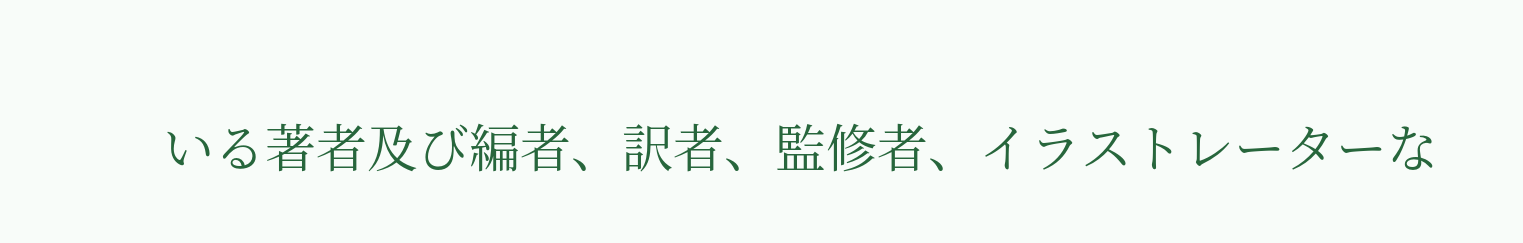いる著者及び編者、訳者、監修者、イラストレーターな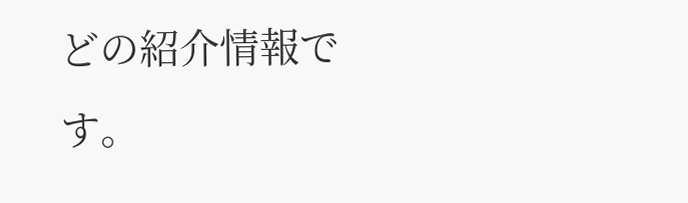どの紹介情報です。